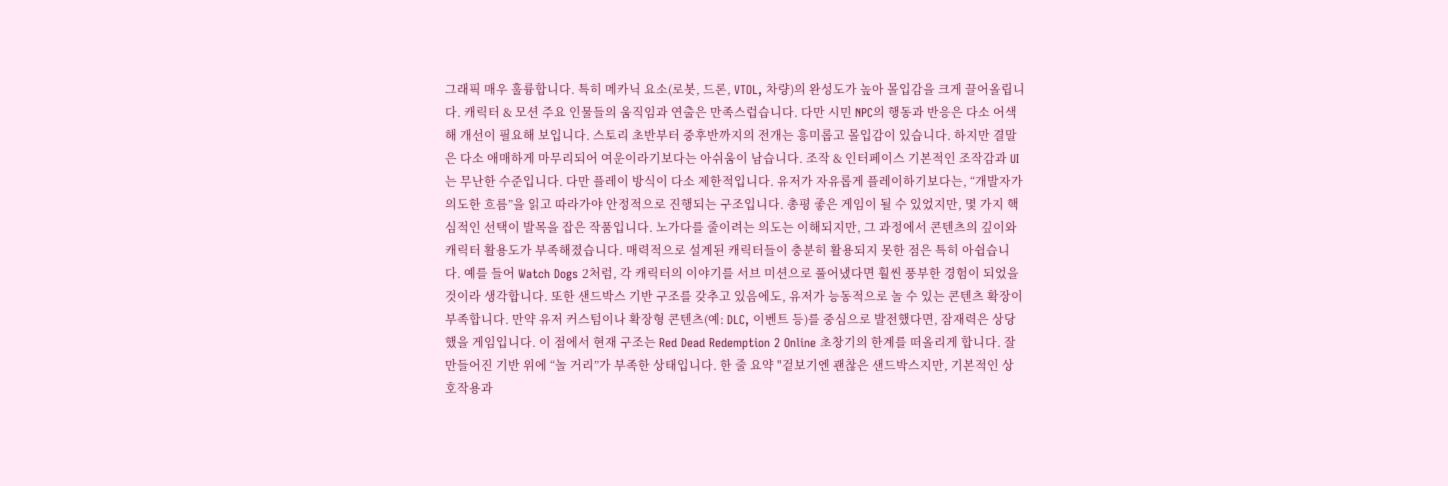그래픽 매우 훌륭합니다. 특히 메카닉 요소(로봇, 드론, VTOL, 차량)의 완성도가 높아 몰입감을 크게 끌어올립니다. 캐릭터 & 모션 주요 인물들의 움직임과 연출은 만족스럽습니다. 다만 시민 NPC의 행동과 반응은 다소 어색해 개선이 필요해 보입니다. 스토리 초반부터 중후반까지의 전개는 흥미롭고 몰입감이 있습니다. 하지만 결말은 다소 애매하게 마무리되어 여운이라기보다는 아쉬움이 남습니다. 조작 & 인터페이스 기본적인 조작감과 UI는 무난한 수준입니다. 다만 플레이 방식이 다소 제한적입니다. 유저가 자유롭게 플레이하기보다는, “개발자가 의도한 흐름”을 읽고 따라가야 안정적으로 진행되는 구조입니다. 총평 좋은 게임이 될 수 있었지만, 몇 가지 핵심적인 선택이 발목을 잡은 작품입니다. 노가다를 줄이려는 의도는 이해되지만, 그 과정에서 콘텐츠의 깊이와 캐릭터 활용도가 부족해졌습니다. 매력적으로 설계된 캐릭터들이 충분히 활용되지 못한 점은 특히 아쉽습니다. 예를 들어 Watch Dogs 2처럼, 각 캐릭터의 이야기를 서브 미션으로 풀어냈다면 훨씬 풍부한 경험이 되었을 것이라 생각합니다. 또한 샌드박스 기반 구조를 갖추고 있음에도, 유저가 능동적으로 놀 수 있는 콘텐츠 확장이 부족합니다. 만약 유저 커스텀이나 확장형 콘텐츠(예: DLC, 이벤트 등)를 중심으로 발전했다면, 잠재력은 상당했을 게임입니다. 이 점에서 현재 구조는 Red Dead Redemption 2 Online 초창기의 한계를 떠올리게 합니다. 잘 만들어진 기반 위에 “놀 거리”가 부족한 상태입니다. 한 줄 요약 "겉보기엔 괜찮은 샌드박스지만, 기본적인 상호작용과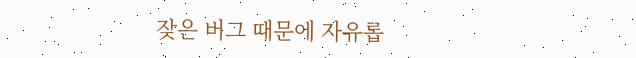잦은 버그 때문에 자유롭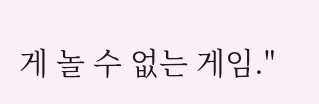게 놀 수 없는 게임."